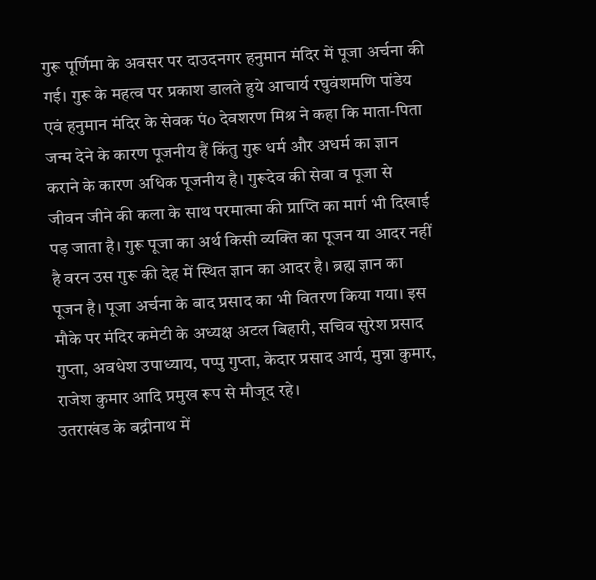गुरू पूर्णिमा के अवसर पर दाउदनगर हनुमान मंदिर में पूजा अर्चना की गई। गुरू के महत्व पर प्रकाश डालते हुये आचार्य रघुवंशमणि पांडेय एवं हनुमान मंदिर के सेवक पंo देवशरण मिश्र ने कहा कि माता-पिता जन्म देने के कारण पूजनीय हैं किंतु गुरू धर्म और अधर्म का ज्ञान कराने के कारण अधिक पूजनीय है। गुरूदेव की सेवा व पूजा से जीवन जीने की कला के साथ परमात्मा की प्राप्ति का मार्ग भी दिखाई पड़ जाता है। गुरू पूजा का अर्थ किसी व्यक्ति का पूजन या आदर नहीं है वरन उस गुरू की देह में स्थित ज्ञान का आदर है। ब्रह्म ज्ञान का पूजन है। पूजा अर्चना के बाद प्रसाद का भी वितरण किया गया। इस मौके पर मंदिर कमेटी के अध्यक्ष अटल बिहारी, सचिव सुरेश प्रसाद गुप्ता, अवधेश उपाध्याय, पप्पु गुप्ता, केदार प्रसाद आर्य, मुन्ना कुमार, राजेश कुमार आदि प्रमुख रूप से मौजूद रहे।
उतराखंड के बद्रीनाथ में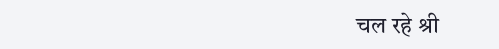चल रहे श्री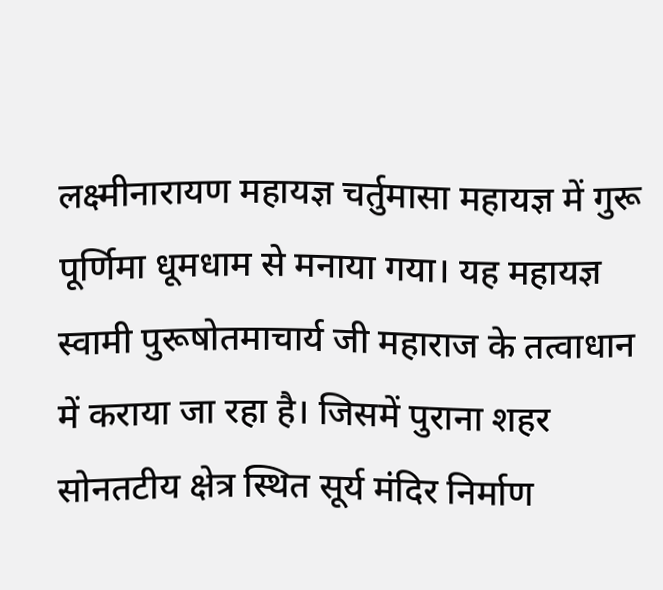लक्ष्मीनारायण महायज्ञ चर्तुमासा महायज्ञ में गुरू पूर्णिमा धूमधाम से मनाया गया। यह महायज्ञ स्वामी पुरूषोतमाचार्य जी महाराज के तत्वाधान में कराया जा रहा है। जिसमें पुराना शहर सोनतटीय क्षेत्र स्थित सूर्य मंदिर निर्माण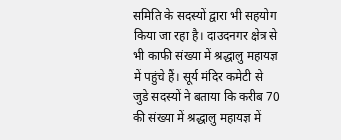समिति के सदस्यों द्वारा भी सहयोग किया जा रहा है। दाउदनगर क्षेत्र से भी काफी संख्या में श्रद्धालु महायज्ञ में पहुंचे हैं। सूर्य मंदिर कमेटी से जुडे सदस्यों ने बताया कि करीब 70 की संख्या में श्रद्धालु महायज्ञ में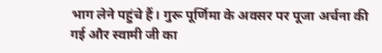भाग लेने पहुंचे हैं। गुरू पूर्णिमा के अवसर पर पूजा अर्चना की गई और स्वामी जी का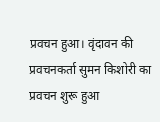प्रवचन हुआ। वृंदावन की प्रवचनकर्ता सुमन किशोरी का प्रवचन शुरू हुआ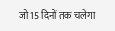जो 15 दिनों तक चलेगा